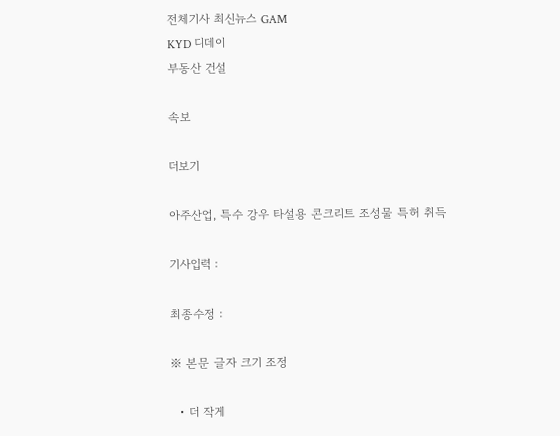전체기사 최신뉴스 GAM
KYD 디데이
부동산 건설

속보

더보기

아주산업, 특수 강우 타설용 콘크리트 조성물 특허 취득

기사입력 :

최종수정 :

※ 본문 글자 크기 조정

  • 더 작게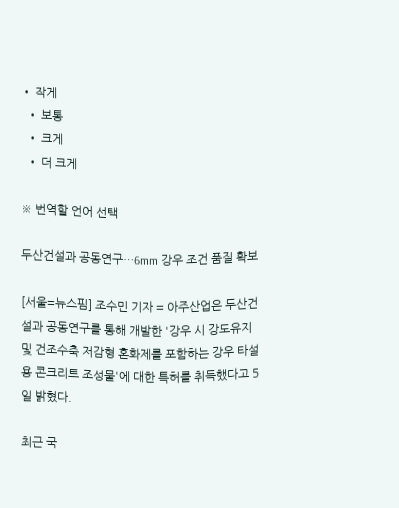• 작게
  • 보통
  • 크게
  • 더 크게

※ 번역할 언어 선택

두산건설과 공동연구…6mm 강우 조건 품질 확보

[서울=뉴스핌] 조수민 기자 = 아주산업은 두산건설과 공동연구를 통해 개발한 '강우 시 강도유지 및 건조수축 저감형 혼화제를 포함하는 강우 타설용 콘크리트 조성물'에 대한 특허를 취득했다고 5일 밝혔다.

최근 국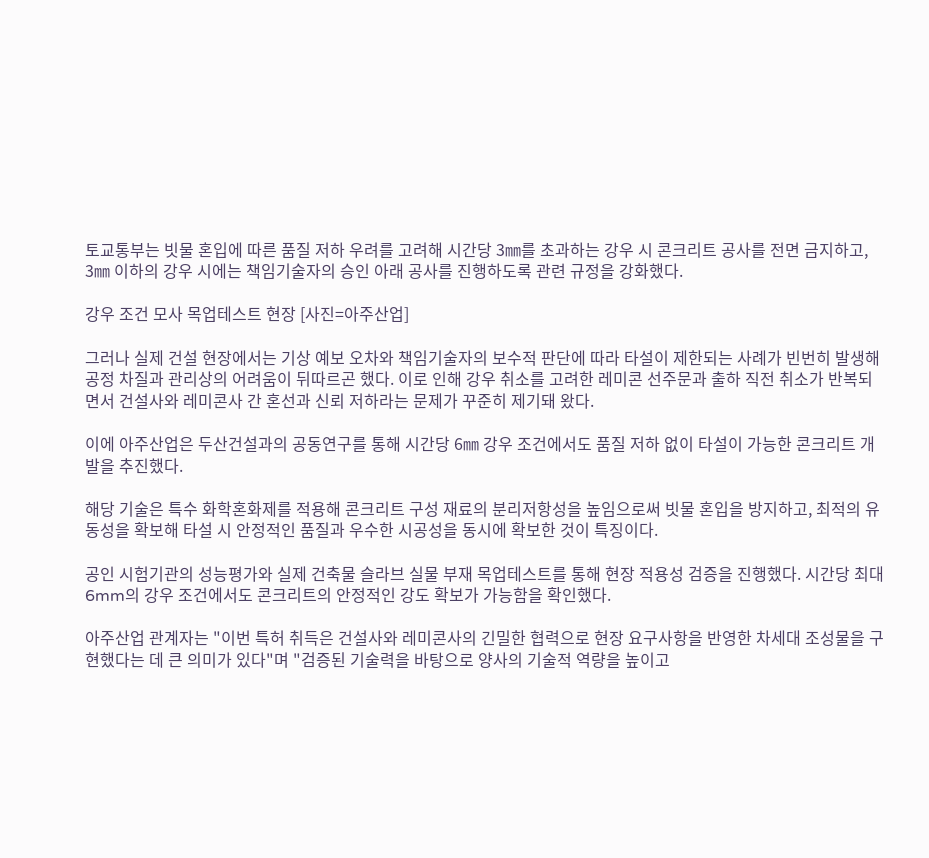토교통부는 빗물 혼입에 따른 품질 저하 우려를 고려해 시간당 3㎜를 초과하는 강우 시 콘크리트 공사를 전면 금지하고, 3㎜ 이하의 강우 시에는 책임기술자의 승인 아래 공사를 진행하도록 관련 규정을 강화했다.

강우 조건 모사 목업테스트 현장 [사진=아주산업]

그러나 실제 건설 현장에서는 기상 예보 오차와 책임기술자의 보수적 판단에 따라 타설이 제한되는 사례가 빈번히 발생해 공정 차질과 관리상의 어려움이 뒤따르곤 했다. 이로 인해 강우 취소를 고려한 레미콘 선주문과 출하 직전 취소가 반복되면서 건설사와 레미콘사 간 혼선과 신뢰 저하라는 문제가 꾸준히 제기돼 왔다.

이에 아주산업은 두산건설과의 공동연구를 통해 시간당 6㎜ 강우 조건에서도 품질 저하 없이 타설이 가능한 콘크리트 개발을 추진했다.

해당 기술은 특수 화학혼화제를 적용해 콘크리트 구성 재료의 분리저항성을 높임으로써 빗물 혼입을 방지하고, 최적의 유동성을 확보해 타설 시 안정적인 품질과 우수한 시공성을 동시에 확보한 것이 특징이다.

공인 시험기관의 성능평가와 실제 건축물 슬라브 실물 부재 목업테스트를 통해 현장 적용성 검증을 진행했다. 시간당 최대 6mm의 강우 조건에서도 콘크리트의 안정적인 강도 확보가 가능함을 확인했다.

아주산업 관계자는 "이번 특허 취득은 건설사와 레미콘사의 긴밀한 협력으로 현장 요구사항을 반영한 차세대 조성물을 구현했다는 데 큰 의미가 있다"며 "검증된 기술력을 바탕으로 양사의 기술적 역량을 높이고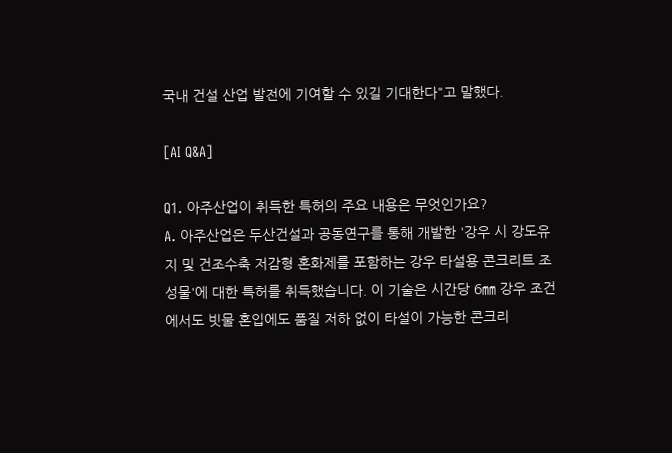국내 건설 산업 발전에 기여할 수 있길 기대한다"고 말했다.

[AI Q&A]

Q1. 아주산업이 취득한 특허의 주요 내용은 무엇인가요?
A. 아주산업은 두산건설과 공동연구를 통해 개발한 '강우 시 강도유지 및 건조수축 저감형 혼화제를 포함하는 강우 타설용 콘크리트 조성물'에 대한 특허를 취득했습니다. 이 기술은 시간당 6㎜ 강우 조건에서도 빗물 혼입에도 품질 저하 없이 타설이 가능한 콘크리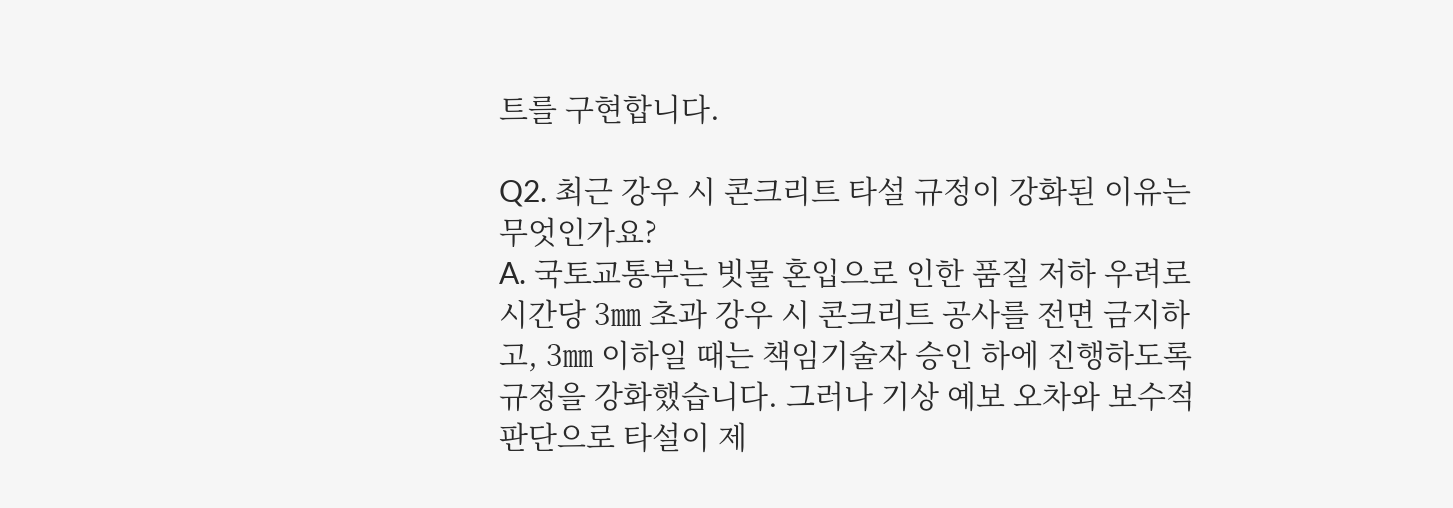트를 구현합니다.

Q2. 최근 강우 시 콘크리트 타설 규정이 강화된 이유는 무엇인가요?
A. 국토교통부는 빗물 혼입으로 인한 품질 저하 우려로 시간당 3㎜ 초과 강우 시 콘크리트 공사를 전면 금지하고, 3㎜ 이하일 때는 책임기술자 승인 하에 진행하도록 규정을 강화했습니다. 그러나 기상 예보 오차와 보수적 판단으로 타설이 제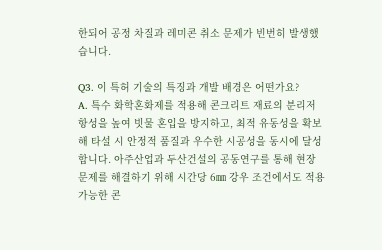한되어 공정 차질과 레미콘 취소 문제가 빈번히 발생했습니다.

Q3. 이 특허 기술의 특징과 개발 배경은 어떤가요?
A. 특수 화학혼화제를 적용해 콘크리트 재료의 분리저항성을 높여 빗물 혼입을 방지하고, 최적 유동성을 확보해 타설 시 안정적 품질과 우수한 시공성을 동시에 달성합니다. 아주산업과 두산건설의 공동연구를 통해 현장 문제를 해결하기 위해 시간당 6㎜ 강우 조건에서도 적용 가능한 콘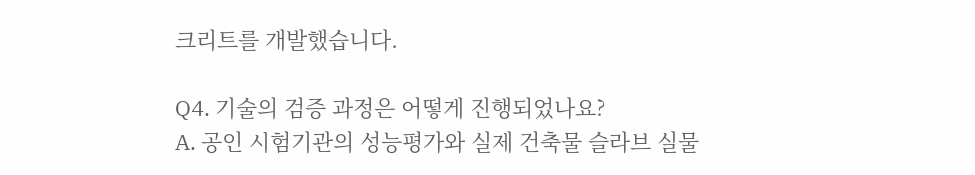크리트를 개발했습니다.

Q4. 기술의 검증 과정은 어떻게 진행되었나요?
A. 공인 시험기관의 성능평가와 실제 건축물 슬라브 실물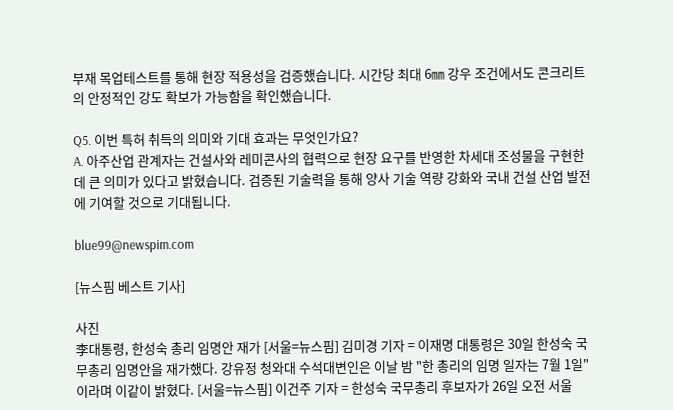부재 목업테스트를 통해 현장 적용성을 검증했습니다. 시간당 최대 6㎜ 강우 조건에서도 콘크리트의 안정적인 강도 확보가 가능함을 확인했습니다.

Q5. 이번 특허 취득의 의미와 기대 효과는 무엇인가요?
A. 아주산업 관계자는 건설사와 레미콘사의 협력으로 현장 요구를 반영한 차세대 조성물을 구현한 데 큰 의미가 있다고 밝혔습니다. 검증된 기술력을 통해 양사 기술 역량 강화와 국내 건설 산업 발전에 기여할 것으로 기대됩니다.

blue99@newspim.com

[뉴스핌 베스트 기사]

사진
李대통령, 한성숙 총리 임명안 재가 [서울=뉴스핌] 김미경 기자 = 이재명 대통령은 30일 한성숙 국무총리 임명안을 재가했다. 강유정 청와대 수석대변인은 이날 밤 "한 총리의 임명 일자는 7월 1일"이라며 이같이 밝혔다. [서울=뉴스핌] 이건주 기자 = 한성숙 국무총리 후보자가 26일 오전 서울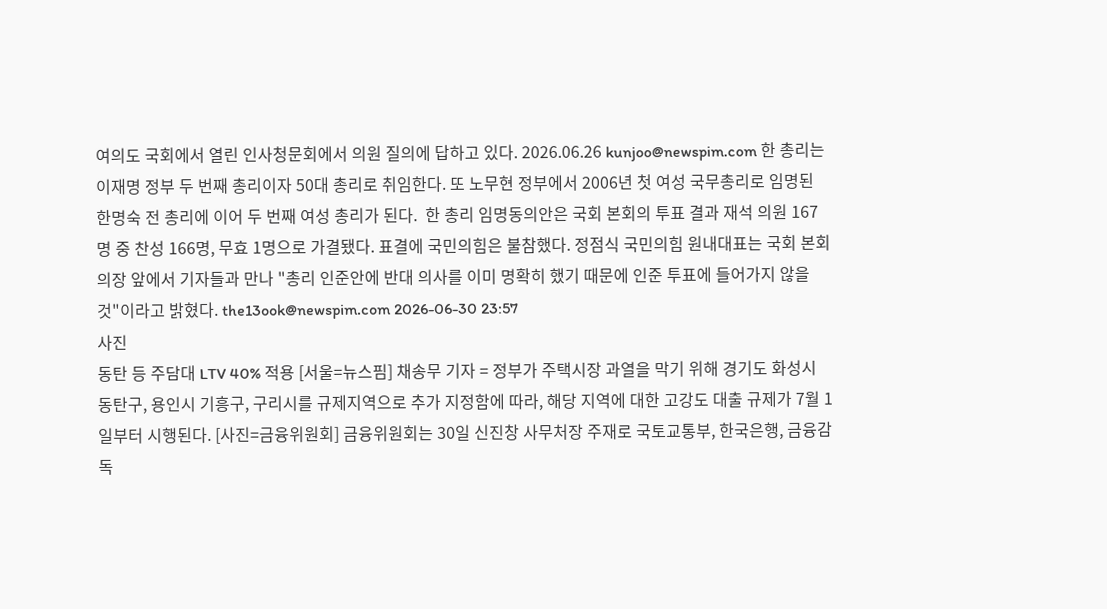여의도 국회에서 열린 인사청문회에서 의원 질의에 답하고 있다. 2026.06.26 kunjoo@newspim.com 한 총리는 이재명 정부 두 번째 총리이자 50대 총리로 취임한다. 또 노무현 정부에서 2006년 첫 여성 국무총리로 임명된 한명숙 전 총리에 이어 두 번째 여성 총리가 된다.  한 총리 임명동의안은 국회 본회의 투표 결과 재석 의원 167명 중 찬성 166명, 무효 1명으로 가결됐다. 표결에 국민의힘은 불참했다. 정점식 국민의힘 원내대표는 국회 본회의장 앞에서 기자들과 만나 "총리 인준안에 반대 의사를 이미 명확히 했기 때문에 인준 투표에 들어가지 않을 것"이라고 밝혔다. the13ook@newspim.com 2026-06-30 23:57
사진
동탄 등 주담대 LTV 40% 적용 [서울=뉴스핌] 채송무 기자 = 정부가 주택시장 과열을 막기 위해 경기도 화성시 동탄구, 용인시 기흥구, 구리시를 규제지역으로 추가 지정함에 따라, 해당 지역에 대한 고강도 대출 규제가 7월 1일부터 시행된다. [사진=금융위원회] 금융위원회는 30일 신진창 사무처장 주재로 국토교통부, 한국은행, 금융감독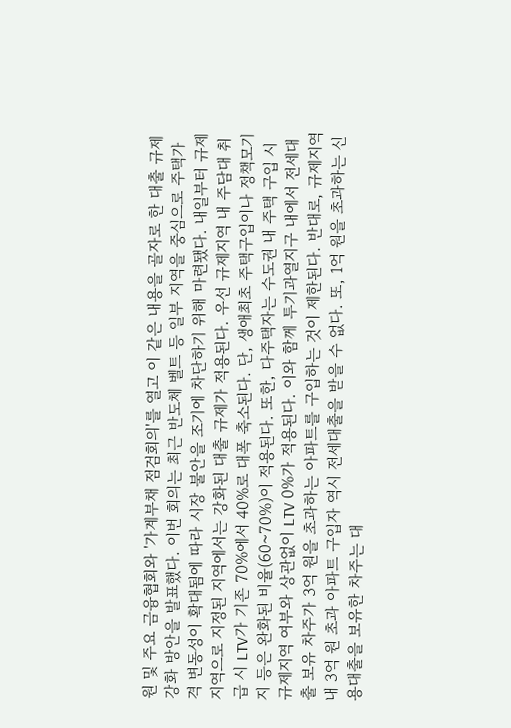원 및 주요 금융협회와 '가계부채 점검회의'를 열고 이 같은 내용을 골자로 한 대출 규제 강화 방안을 발표했다. 이번 회의는 최근 반도체 벨트 등 일부 지역을 중심으로 주택가격 변동성이 확대됨에 따라 시장 불안을 조기에 차단하기 위해 마련됐다. 내일부터 규제지역으로 지정된 지역에서는 강화된 대출 규제가 적용된다. 우선 규제지역 내 주담대 취급 시 LTV가 기존 70%에서 40%로 대폭 축소된다. 단, 생애최초 주택구입이나 정책모기지 등은 완화된 비율(60~70%)이 적용된다. 또한, 다주택자는 수도권 내 주택 구입 시 규제지역 여부와 상관없이 LTV 0%가 적용된다. 이와 함께 투기과열지구 내에서 전세대출 보유 차주가 3억 원을 초과하는 아파트를 구입하는 것이 제한된다. 반대로, 규제지역 내 3억 원 초과 아파트 구입자 역시 전세대출을 받을 수 없다. 또, 1억 원을 초과하는 신용대출을 보유한 차주는 대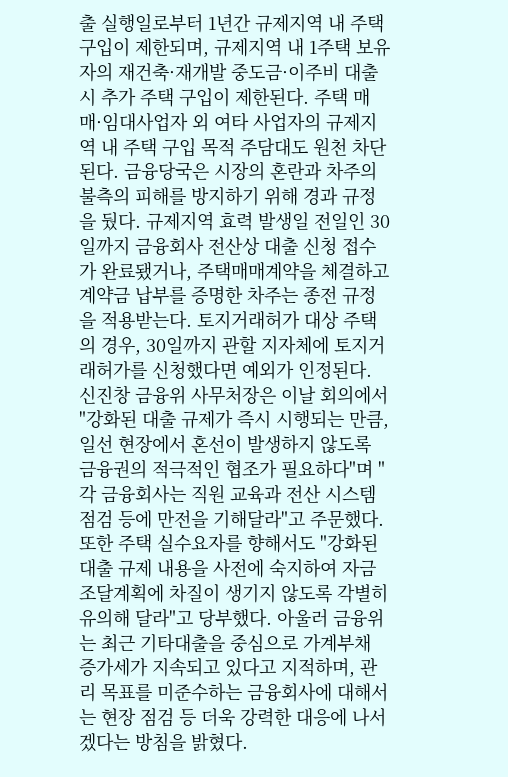출 실행일로부터 1년간 규제지역 내 주택 구입이 제한되며, 규제지역 내 1주택 보유자의 재건축·재개발 중도금·이주비 대출 시 추가 주택 구입이 제한된다. 주택 매매·임대사업자 외 여타 사업자의 규제지역 내 주택 구입 목적 주담대도 원천 차단된다. 금융당국은 시장의 혼란과 차주의 불측의 피해를 방지하기 위해 경과 규정을 뒀다. 규제지역 효력 발생일 전일인 30일까지 금융회사 전산상 대출 신청 접수가 완료됐거나, 주택매매계약을 체결하고 계약금 납부를 증명한 차주는 종전 규정을 적용받는다. 토지거래허가 대상 주택의 경우, 30일까지 관할 지자체에 토지거래허가를 신청했다면 예외가 인정된다. 신진창 금융위 사무처장은 이날 회의에서 "강화된 대출 규제가 즉시 시행되는 만큼, 일선 현장에서 혼선이 발생하지 않도록 금융권의 적극적인 협조가 필요하다"며 "각 금융회사는 직원 교육과 전산 시스템 점검 등에 만전을 기해달라"고 주문했다. 또한 주택 실수요자를 향해서도 "강화된 대출 규제 내용을 사전에 숙지하여 자금조달계획에 차질이 생기지 않도록 각별히 유의해 달라"고 당부했다. 아울러 금융위는 최근 기타대출을 중심으로 가계부채 증가세가 지속되고 있다고 지적하며, 관리 목표를 미준수하는 금융회사에 대해서는 현장 점검 등 더욱 강력한 대응에 나서겠다는 방침을 밝혔다.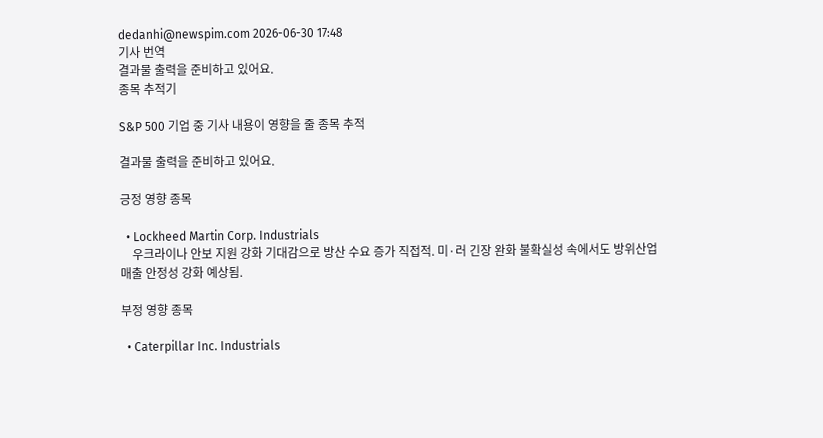dedanhi@newspim.com 2026-06-30 17:48
기사 번역
결과물 출력을 준비하고 있어요.
종목 추적기

S&P 500 기업 중 기사 내용이 영향을 줄 종목 추적

결과물 출력을 준비하고 있어요.

긍정 영향 종목

  • Lockheed Martin Corp. Industrials
    우크라이나 안보 지원 강화 기대감으로 방산 수요 증가 직접적. 미·러 긴장 완화 불확실성 속에서도 방위산업 매출 안정성 강화 예상됨.

부정 영향 종목

  • Caterpillar Inc. Industrials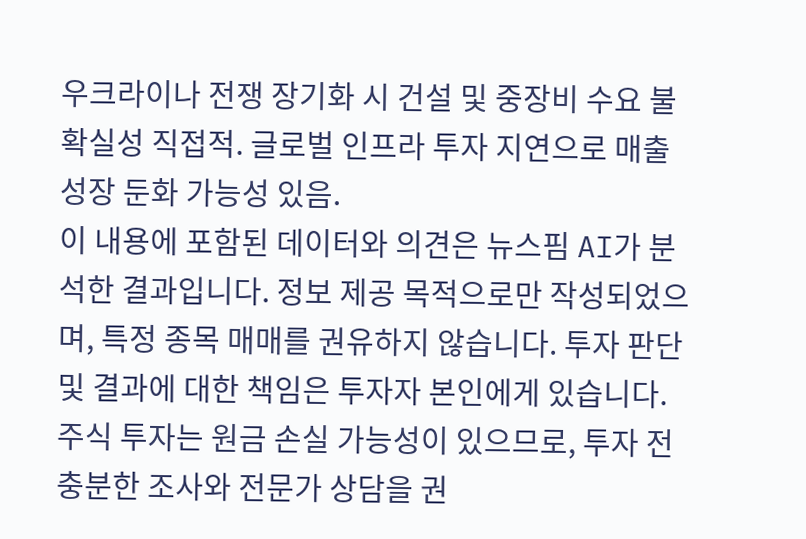우크라이나 전쟁 장기화 시 건설 및 중장비 수요 불확실성 직접적. 글로벌 인프라 투자 지연으로 매출 성장 둔화 가능성 있음.
이 내용에 포함된 데이터와 의견은 뉴스핌 AI가 분석한 결과입니다. 정보 제공 목적으로만 작성되었으며, 특정 종목 매매를 권유하지 않습니다. 투자 판단 및 결과에 대한 책임은 투자자 본인에게 있습니다. 주식 투자는 원금 손실 가능성이 있으므로, 투자 전 충분한 조사와 전문가 상담을 권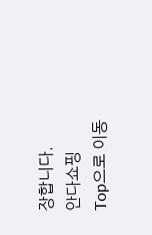장합니다.
안다쇼핑
Top으로 이동